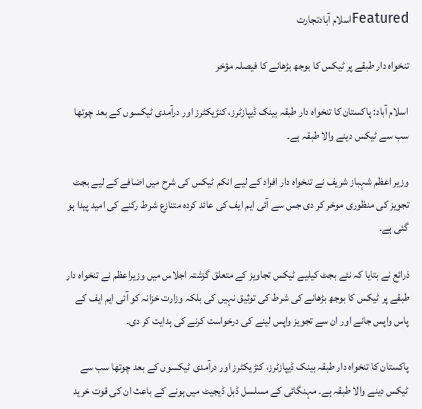Featuredاسلام آبادتجارت

تنخواہ دار طبقے پر ٹیکس کا بوجھ بڑھانے کا فیصلہ مؤخر

اسلام آباد: پاکستان کا تنخواہ دار طبقہ بینک ڈیپازٹرز، کنڑیکٹرز اور درآمدی ٹیکسوں کے بعد چوتھا سب سے ٹیکس دینے والا طبقہ ہے۔

وزیر اعظم شہباز شریف نے تنخواہ دار افراد کے لیے انکم ٹیکس کی شرح میں اضافے کے لیے بجٹ تجویز کی منظوری موخر کر دی جس سے آئی ایم ایف کی عائد کردہ متنازع شرط رکنے کی امید پیدا ہو گئی ہے۔

ذرائع نے بتایا کہ نئے بجٹ کیلیے ٹیکس تجاویز کے متعلق گزشتہ اجلاس میں وزیراعظم نے تنخواہ دار طبقے پر ٹیکس کا بوجھ بڑھانے کی شرط کی توثیق نہیں کی بلکہ وزارت خزانہ کو آئی ایم ایف کے پاس واپس جانے اور ان سے تجویز واپس لینے کی درخواست کرنے کی ہدایت کر دی۔

پاکستان کا تنخواہ دار طبقہ بینک ڈیپازٹرز، کنڑیکٹرز اور درآمدی ٹیکسوں کے بعد چوتھا سب سے ٹیکس دینے والا طبقہ ہے۔ مہنگائی کے مسلسل ڈبل ڈیجیٹ میں ہونے کے باعث ان کی قوت خرید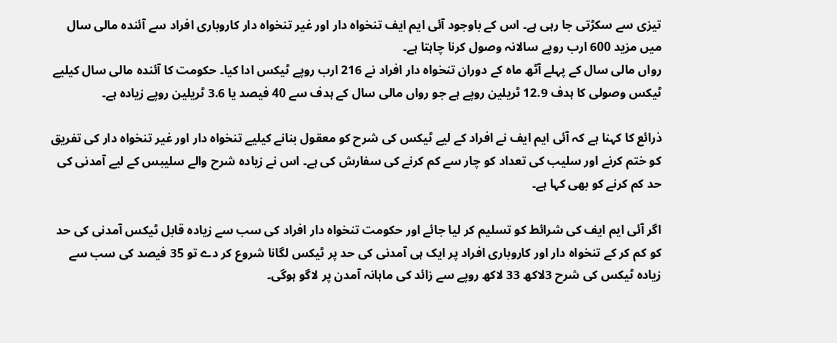تیزی سے سکڑتی جا رہی ہے۔ اس کے باوجود آئی ایم ایف تنخواہ دار اور غیر تنخواہ دار کاروباری افراد سے آئندہ مالی سال میں مزید 600 ارب روپے سالانہ وصول کرنا چاہتا ہے۔
رواں مالی سال کے پہلے آٹھ ماہ کے دوران تنخواہ دار افراد نے 216 ارب روپے ٹیکس ادا کیا۔ حکومت کا آئندہ مالی سال کیلیے ٹیکس وصولی کا ہدف 12.9 ٹریلین روپے ہے جو رواں مالی سال کے ہدف سے 40 فیصد یا 3.6 ٹریلین روپے زیادہ ہے۔

ذرائع کا کہنا ہے کہ آئی ایم ایف نے افراد کے لیے ٹیکس کی شرح کو معقول بنانے کیلیے تنخواہ دار اور غیر تنخواہ دار کی تفریق کو ختم کرنے اور سلیب کی تعداد کو چار سے کم کرنے کی سفارش کی ہے۔ اس نے زیادہ شرح والے سلیبس کے لیے آمدنی کی حد کم کرنے کو بھی کہا ہے۔

اگر آئی ایم ایف کی شرائط کو تسلیم کر لیا جائے اور حکومت تنخواہ دار افراد کی سب سے زیادہ قابل ٹیکس آمدنی کی حد کو کم کر کے تنخواہ دار اور کاروباری افراد پر ایک ہی آمدنی کی حد پر ٹیکس لگانا شروع کر دے تو 35 فیصد کی سب سے زیادہ ٹیکس کی شرح 3لاکھ 33 لاکھ روپے سے زائد کی ماہانہ آمدن پر لاگو ہوگی۔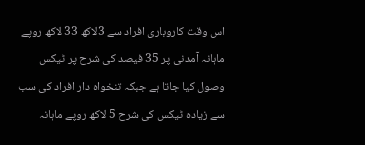اس وقت کاروباری افراد سے 3لاکھ 33 لاکھ روپے ماہانہ آمدنی پر 35 فیصد کی شرح پر ٹیکس وصول کیا جاتا ہے جبکہ تنخواہ دار افراد کی سب سے زیادہ ٹیکس کی شرح 5 لاکھ روپے ماہانہ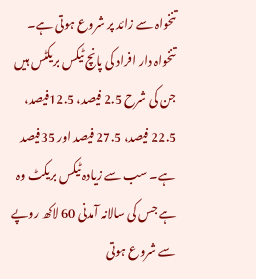تنخواہ سے زائد پر شروع ہوتی ہے۔ تنخواہ دار افراد کی پانچ ٹیکس بریکٹس ہیں جن کی شرح 2.5 فیصد، 12.5فیصد، 22.5 فیصد، 27.5 فیصد اور 35فیصد ہے۔ سب سے زیادہ ٹیکس بریکٹ وہ ہے جس کی سالانہ آمدنی 60 لاکھ روپے سے شروع ہوتی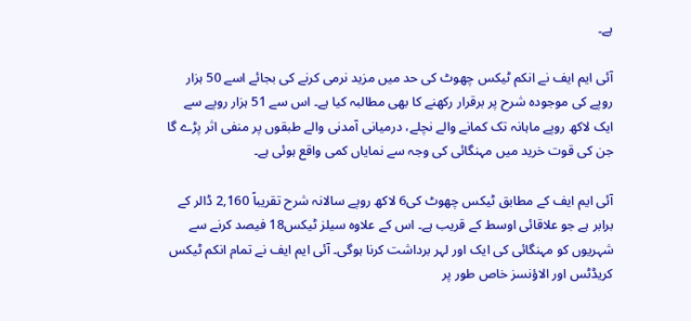ہے۔

آئی ایم ایف نے انکم ٹیکس چھوٹ کی حد میں مزید نرمی کرنے کی بجائے اسے 50 ہزار روپے کی موجودہ شرح پر برقرار رکھنے کا بھی مطالبہ کیا ہے۔ اس سے 51 ہزار روپے سے ایک لاکھ روپے ماہانہ تک کمانے والے نچلے، درمیانی آمدنی والے طبقوں پر منفی اثر پڑے گا جن کی قوت خرید میں مہنگائی کی وجہ سے نمایاں کمی واقع ہوئی ہے۔

آئی ایم ایف کے مطابق ٹیکس چھوٹ کی6 لاکھ روپے سالانہ شرح تقریباً 2,160 ڈالر کے برابر ہے جو علاقائی اوسط کے قریب ہے۔ اس کے علاوہ سیلز ٹیکس18 فیصد کرنے سے شہریوں کو مہنگائی کی ایک اور لہر برداشت کرنا ہوگی۔ آئی ایم ایف نے تمام انکم ٹیکس کریڈٹس اور الاؤنسز خاص طور پر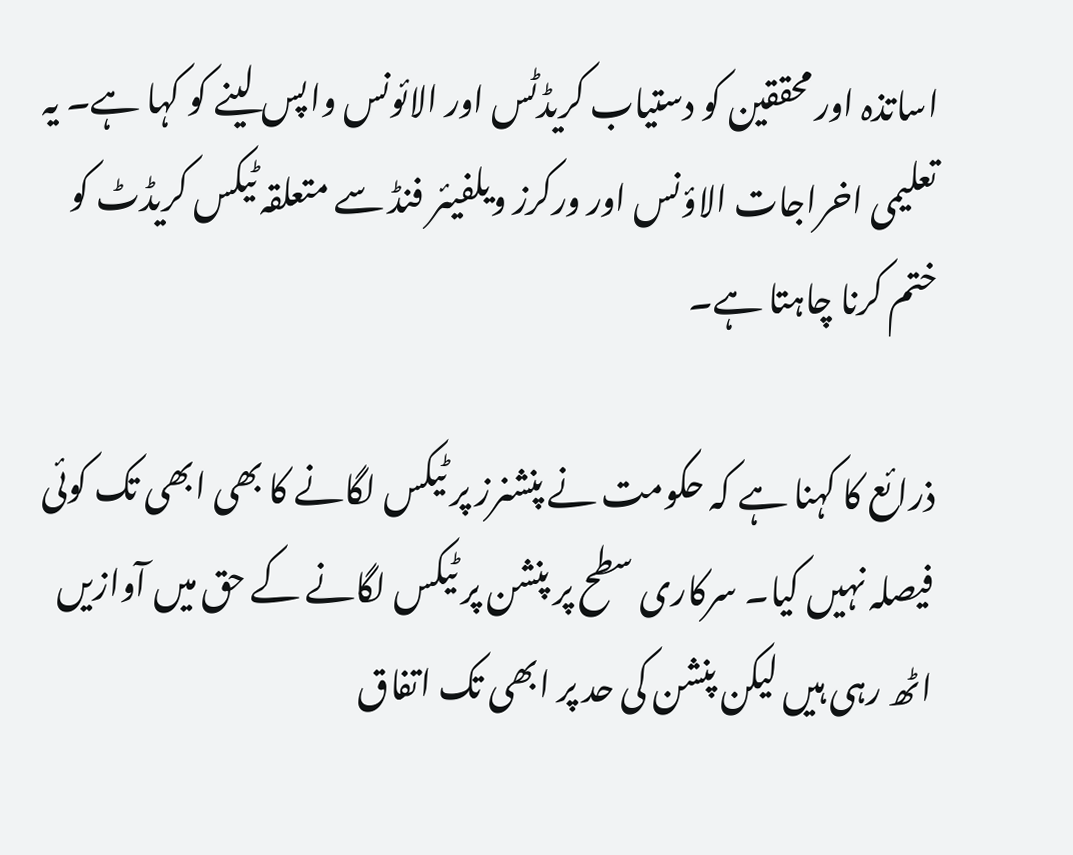اساتذہ اور محققین کو دستیاب کریڈٹس اور الائونس واپس لینے کو کہا ہے۔ یہ تعلیمی اخراجات الاؤنس اور ورکرز ویلفیئر فنڈ سے متعلقہ ٹیکس کریڈٹ کو ختم کرنا چاہتا ہے۔

ذرائع کا کہنا ہے کہ حکومت نے پنشنرز پر ٹیکس لگانے کا بھی ابھی تک کوئی فیصلہ نہیں کیا۔ سرکاری سطح پر پنشن پر ٹیکس لگانے کے حق میں آوازیں اٹھ رہی ہیں لیکن پنشن کی حد پر ابھی تک اتفاق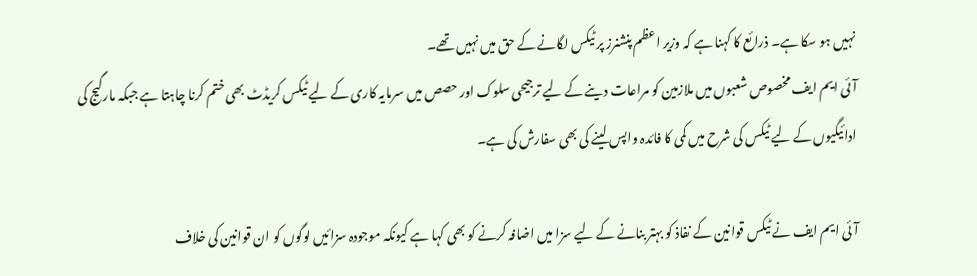نہیں ہو سکا ہے۔ ذرائع کا کہنا ہے کہ وزیر اعظم پنشنرز پر ٹیکس لگانے کے حق میں نہیں تھے۔
آئی ایم ایف مخصوص شعبوں میں ملازمین کو مراعات دینے کے لیے ترجیحی سلوک اور حصص میں سرمایہ کاری کے لیے ٹیکس کریڈٹ بھی ختم کرنا چاہتا ہے جبکہ مارگیج کی ادائیگیوں کے لیے ٹیکس کی شرح میں کمی کا فائدہ واپس لینے کی بھی سفارش کی ہے۔

آئی ایم ایف نے ٹیکس قوانین کے نفاذ کو بہتر بنانے کے لیے سزا میں اضافہ کرنے کو بھی کہا ہے کیونکہ موجودہ سزائیں لوگوں کو ان قوانین کی خلاف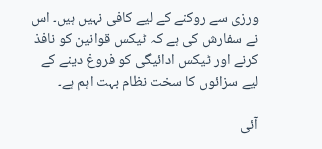ورزی سے روکنے کے لیے کافی نہیں ہیں۔ اس نے سفارش کی ہے کہ ٹیکس قوانین کو نافذ کرنے اور ٹیکس ادائیگی کو فروغ دینے کے لیے سزائوں کا سخت نظام بہت اہم ہے۔

آئی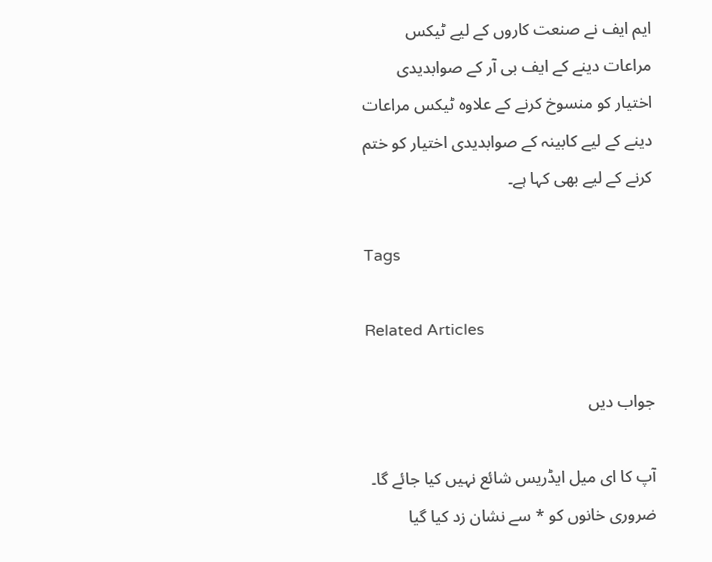ایم ایف نے صنعت کاروں کے لیے ٹیکس مراعات دینے کے ایف بی آر کے صوابدیدی اختیار کو منسوخ کرنے کے علاوہ ٹیکس مراعات دینے کے لیے کابینہ کے صوابدیدی اختیار کو ختم کرنے کے لیے بھی کہا ہے۔

Tags

Related Articles

جواب دیں

آپ کا ای میل ایڈریس شائع نہیں کیا جائے گا۔ ضروری خانوں کو * سے نشان زد کیا گیا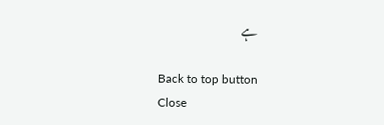ہے

Back to top button
Close